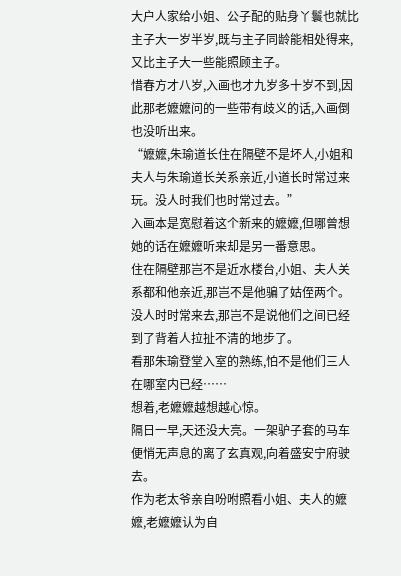大户人家给小姐、公子配的贴身丫鬟也就比主子大一岁半岁,既与主子同龄能相处得来,又比主子大一些能照顾主子。
惜春方才八岁,入画也才九岁多十岁不到,因此那老嬷嬷问的一些带有歧义的话,入画倒也没听出来。
“嬷嬷,朱瑜道长住在隔壁不是坏人,小姐和夫人与朱瑜道长关系亲近,小道长时常过来玩。没人时我们也时常过去。”
入画本是宽慰着这个新来的嬷嬷,但哪曾想她的话在嬷嬷听来却是另一番意思。
住在隔壁那岂不是近水楼台,小姐、夫人关系都和他亲近,那岂不是他骗了姑侄两个。
没人时时常来去,那岂不是说他们之间已经到了背着人拉扯不清的地步了。
看那朱瑜登堂入室的熟练,怕不是他们三人在哪室内已经……
想着,老嬷嬷越想越心惊。
隔日一早,天还没大亮。一架驴子套的马车便悄无声息的离了玄真观,向着盛安宁府驶去。
作为老太爷亲自吩咐照看小姐、夫人的嬷嬷,老嬷嬷认为自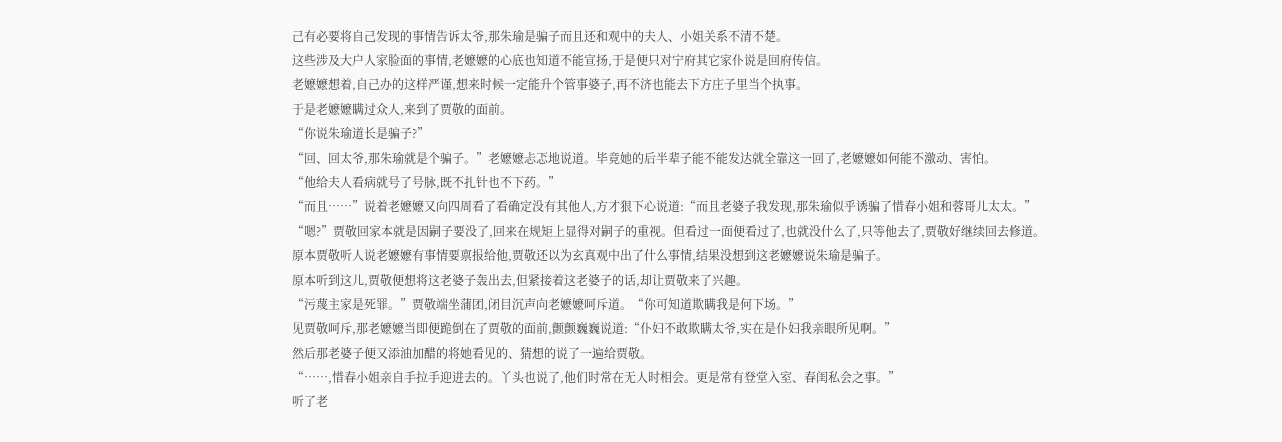己有必要将自己发现的事情告诉太爷,那朱瑜是骗子而且还和观中的夫人、小姐关系不清不楚。
这些涉及大户人家脸面的事情,老嬷嬷的心底也知道不能宣扬,于是便只对宁府其它家仆说是回府传信。
老嬷嬷想着,自己办的这样严谨,想来时候一定能升个管事婆子,再不济也能去下方庄子里当个执事。
于是老嬷嬷瞒过众人,来到了贾敬的面前。
“你说朱瑜道长是骗子?”
“回、回太爷,那朱瑜就是个骗子。”老嬷嬷忐忑地说道。毕竟她的后半辈子能不能发达就全靠这一回了,老嬷嬷如何能不激动、害怕。
“他给夫人看病就号了号脉,既不扎针也不下药。”
“而且……”说着老嬷嬷又向四周看了看确定没有其他人,方才狠下心说道:“而且老婆子我发现,那朱瑜似乎诱骗了惜春小姐和蓉哥儿太太。”
“嗯?”贾敬回家本就是因嗣子要没了,回来在规矩上显得对嗣子的重视。但看过一面便看过了,也就没什么了,只等他去了,贾敬好继续回去修道。
原本贾敬听人说老嬷嬷有事情要禀报给他,贾敬还以为玄真观中出了什么事情,结果没想到这老嬷嬷说朱瑜是骗子。
原本听到这儿,贾敬便想将这老婆子轰出去,但紧接着这老婆子的话,却让贾敬来了兴趣。
“污蔑主家是死罪。”贾敬端坐蒲团,闭目沉声向老嬷嬷呵斥道。“你可知道欺瞒我是何下场。”
见贾敬呵斥,那老嬷嬷当即便跪倒在了贾敬的面前,颤颤巍巍说道:“仆妇不敢欺瞒太爷,实在是仆妇我亲眼所见啊。”
然后那老婆子便又添油加醋的将她看见的、猜想的说了一遍给贾敬。
“……,惜春小姐亲自手拉手迎进去的。丫头也说了,他们时常在无人时相会。更是常有登堂入室、春闺私会之事。”
听了老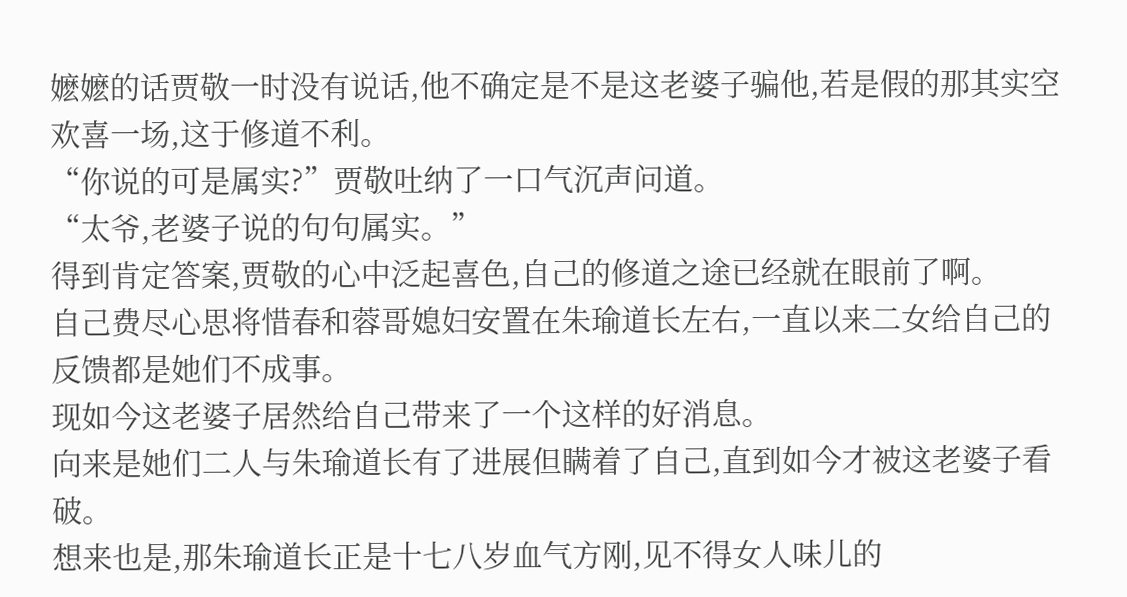嬷嬷的话贾敬一时没有说话,他不确定是不是这老婆子骗他,若是假的那其实空欢喜一场,这于修道不利。
“你说的可是属实?”贾敬吐纳了一口气沉声问道。
“太爷,老婆子说的句句属实。”
得到肯定答案,贾敬的心中泛起喜色,自己的修道之途已经就在眼前了啊。
自己费尽心思将惜春和蓉哥媳妇安置在朱瑜道长左右,一直以来二女给自己的反馈都是她们不成事。
现如今这老婆子居然给自己带来了一个这样的好消息。
向来是她们二人与朱瑜道长有了进展但瞒着了自己,直到如今才被这老婆子看破。
想来也是,那朱瑜道长正是十七八岁血气方刚,见不得女人味儿的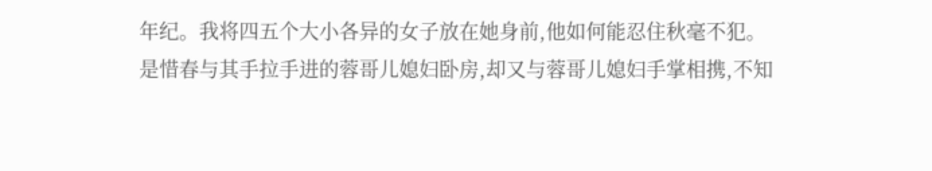年纪。我将四五个大小各异的女子放在她身前,他如何能忍住秋毫不犯。
是惜春与其手拉手进的蓉哥儿媳妇卧房,却又与蓉哥儿媳妇手掌相携,不知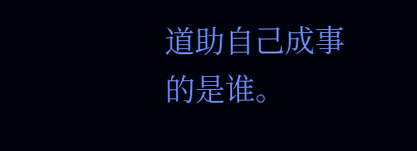道助自己成事的是谁。